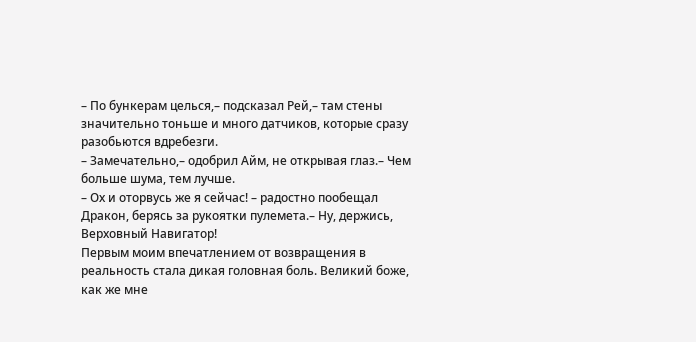– По бункерам целься,– подсказал Рей,– там стены значительно тоньше и много датчиков, которые сразу разобьются вдребезги.
– Замечательно,– одобрил Айм, не открывая глаз.– Чем больше шума, тем лучше.
– Ох и оторвусь же я сейчас! – радостно пообещал Дракон, берясь за рукоятки пулемета.– Ну, держись, Верховный Навигатор!
Первым моим впечатлением от возвращения в реальность стала дикая головная боль. Великий боже, как же мне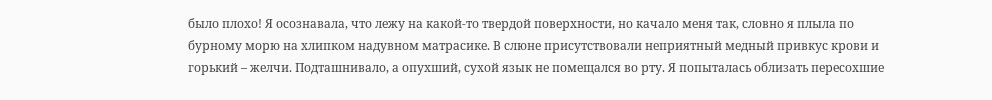было плохо! Я осознавала, что лежу на какой-то твердой поверхности, но качало меня так, словно я плыла по бурному морю на хлипком надувном матрасике. В слюне присутствовали неприятный медный привкус крови и горький – желчи. Подташнивало, а опухший, сухой язык не помещался во рту. Я попыталась облизать пересохшие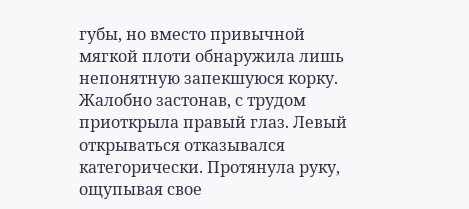губы, но вместо привычной мягкой плоти обнаружила лишь непонятную запекшуюся корку. Жалобно застонав, с трудом приоткрыла правый глаз. Левый открываться отказывался категорически. Протянула руку, ощупывая свое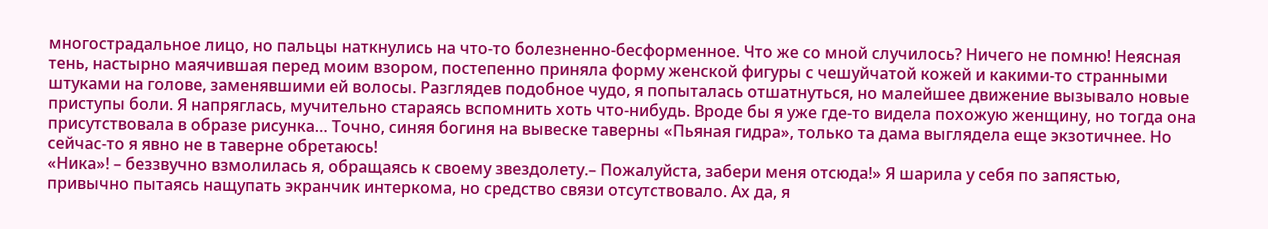многострадальное лицо, но пальцы наткнулись на что-то болезненно-бесформенное. Что же со мной случилось? Ничего не помню! Неясная тень, настырно маячившая перед моим взором, постепенно приняла форму женской фигуры с чешуйчатой кожей и какими-то странными штуками на голове, заменявшими ей волосы. Разглядев подобное чудо, я попыталась отшатнуться, но малейшее движение вызывало новые приступы боли. Я напряглась, мучительно стараясь вспомнить хоть что-нибудь. Вроде бы я уже где-то видела похожую женщину, но тогда она присутствовала в образе рисунка… Точно, синяя богиня на вывеске таверны «Пьяная гидра», только та дама выглядела еще экзотичнее. Но сейчас-то я явно не в таверне обретаюсь!
«Ника»! – беззвучно взмолилась я, обращаясь к своему звездолету.– Пожалуйста, забери меня отсюда!» Я шарила у себя по запястью, привычно пытаясь нащупать экранчик интеркома, но средство связи отсутствовало. Ах да, я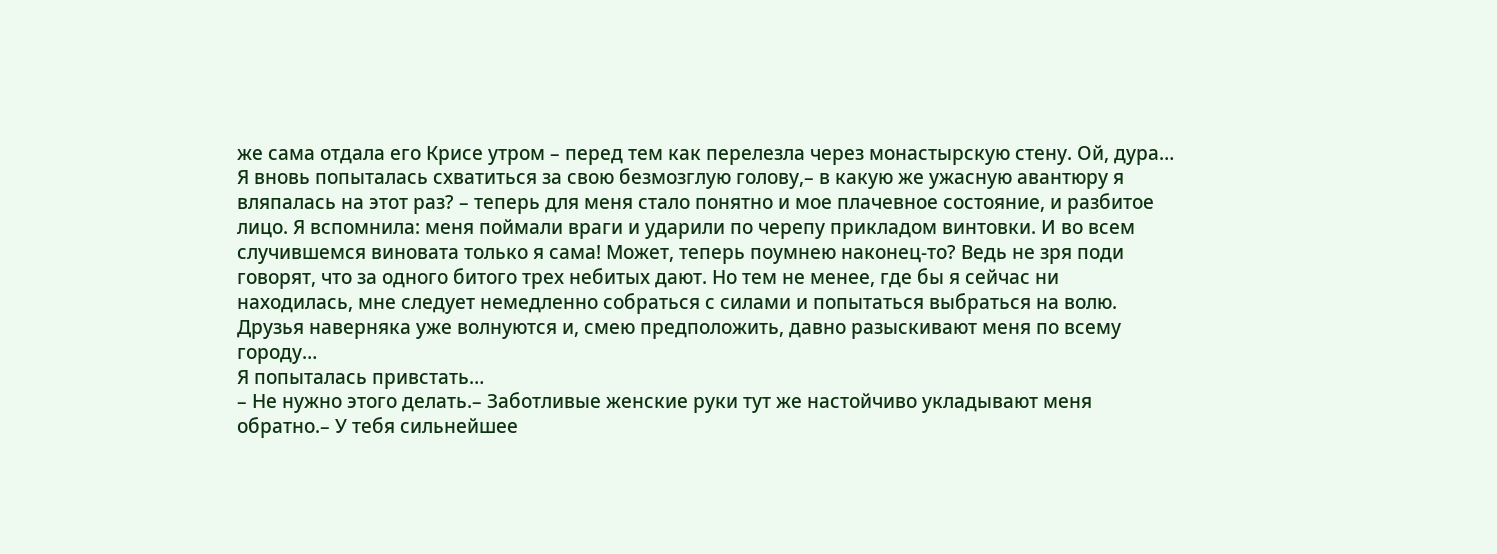же сама отдала его Крисе утром – перед тем как перелезла через монастырскую стену. Ой, дура… Я вновь попыталась схватиться за свою безмозглую голову,– в какую же ужасную авантюру я вляпалась на этот раз? – теперь для меня стало понятно и мое плачевное состояние, и разбитое лицо. Я вспомнила: меня поймали враги и ударили по черепу прикладом винтовки. И во всем случившемся виновата только я сама! Может, теперь поумнею наконец-то? Ведь не зря поди говорят, что за одного битого трех небитых дают. Но тем не менее, где бы я сейчас ни находилась, мне следует немедленно собраться с силами и попытаться выбраться на волю. Друзья наверняка уже волнуются и, смею предположить, давно разыскивают меня по всему городу…
Я попыталась привстать…
– Не нужно этого делать.– Заботливые женские руки тут же настойчиво укладывают меня обратно.– У тебя сильнейшее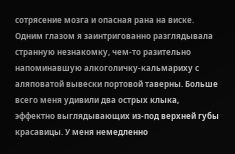сотрясение мозга и опасная рана на виске.
Одним глазом я заинтригованно разглядывала странную незнакомку, чем-то разительно напоминавшую алкоголичку-кальмариху с аляповатой вывески портовой таверны. Больше всего меня удивили два острых клыка, эффектно выглядывающих из-под верхней губы красавицы. У меня немедленно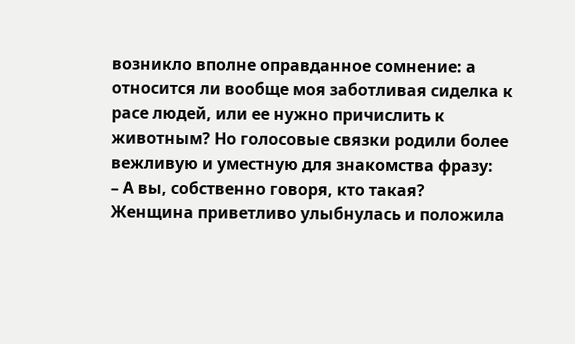возникло вполне оправданное сомнение: а относится ли вообще моя заботливая сиделка к расе людей, или ее нужно причислить к животным? Но голосовые связки родили более вежливую и уместную для знакомства фразу:
– А вы, собственно говоря, кто такая?
Женщина приветливо улыбнулась и положила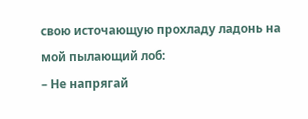свою источающую прохладу ладонь на мой пылающий лоб:
– Не напрягай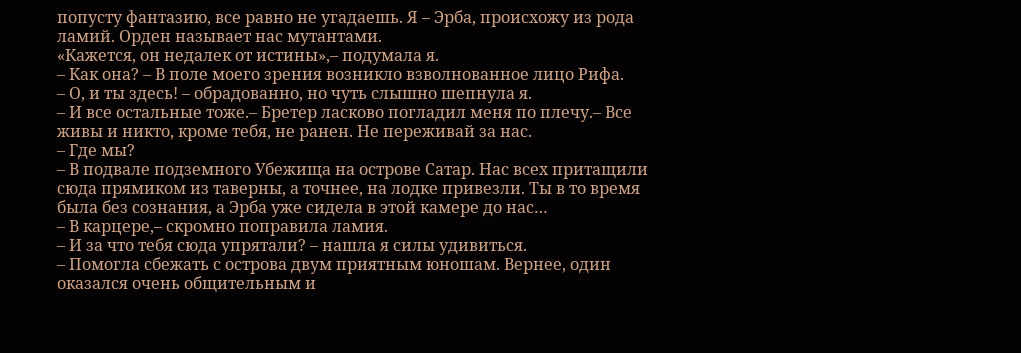попусту фантазию, все равно не угадаешь. Я – Эрба, происхожу из рода ламий. Орден называет нас мутантами.
«Кажется, он недалек от истины»,– подумала я.
– Как она? – В поле моего зрения возникло взволнованное лицо Рифа.
– О, и ты здесь! – обрадованно, но чуть слышно шепнула я.
– И все остальные тоже.– Бретер ласково погладил меня по плечу.– Все живы и никто, кроме тебя, не ранен. Не переживай за нас.
– Где мы?
– В подвале подземного Убежища на острове Сатар. Нас всех притащили сюда прямиком из таверны, а точнее, на лодке привезли. Ты в то время была без сознания, а Эрба уже сидела в этой камере до нас…
– В карцере,– скромно поправила ламия.
– И за что тебя сюда упрятали? – нашла я силы удивиться.
– Помогла сбежать с острова двум приятным юношам. Вернее, один оказался очень общительным и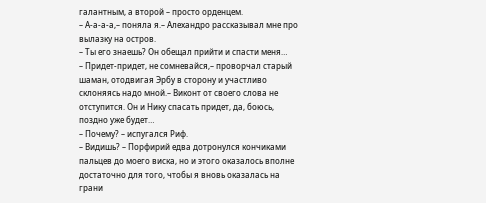галантным, а второй – просто орденцем.
– А-а-а-а,– поняла я.– Алехандро рассказывал мне про вылазку на остров.
– Ты его знаешь? Он обещал прийти и спасти меня…
– Придет-придет, не сомневайся,– проворчал старый шаман, отодвигая Эрбу в сторону и участливо склоняясь надо мной.– Виконт от своего слова не отступится. Он и Нику спасать придет, да, боюсь, поздно уже будет…
– Почему? – испугался Риф.
– Видишь? – Порфирий едва дотронулся кончиками пальцев до моего виска, но и этого оказалось вполне достаточно для того, чтобы я вновь оказалась на грани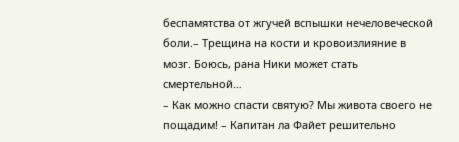беспамятства от жгучей вспышки нечеловеческой боли.– Трещина на кости и кровоизлияние в мозг. Боюсь, рана Ники может стать смертельной…
– Как можно спасти святую? Мы живота своего не пощадим! – Капитан ла Файет решительно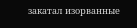закатал изорванные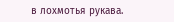в лохмотья рукава.